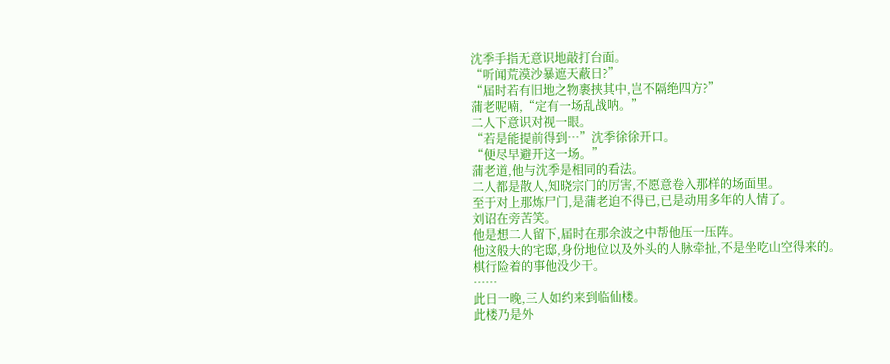沈季手指无意识地敲打台面。
“听闻荒漠沙暴遮天蔽日?”
“届时若有旧地之物裹挟其中,岂不隔绝四方?”
蒲老呢喃,“定有一场乱战呐。”
二人下意识对视一眼。
“若是能提前得到…”沈季徐徐开口。
“便尽早避开这一场。”
蒲老道,他与沈季是相同的看法。
二人都是散人,知晓宗门的厉害,不愿意卷入那样的场面里。
至于对上那炼尸门,是蒲老迫不得已,已是动用多年的人情了。
刘诏在旁苦笑。
他是想二人留下,届时在那余波之中帮他压一压阵。
他这般大的宅邸,身份地位以及外头的人脉牵扯,不是坐吃山空得来的。
棋行险着的事他没少干。
……
此日一晚,三人如约来到临仙楼。
此楼乃是外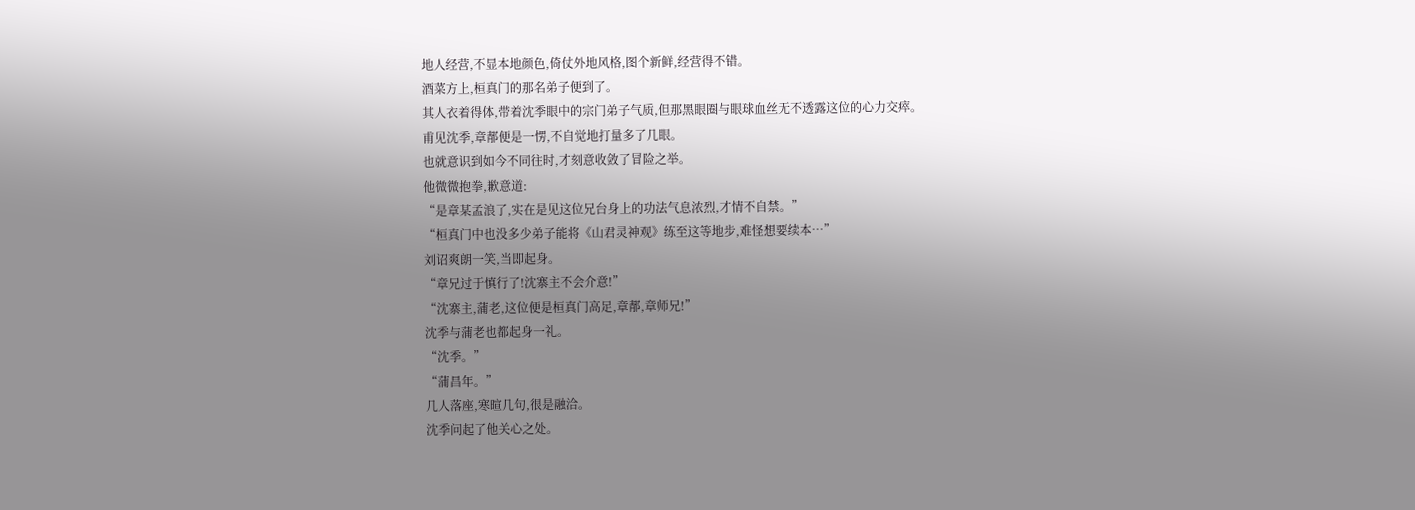地人经营,不显本地颜色,倚仗外地风格,图个新鲜,经营得不错。
酒菜方上,桓真门的那名弟子便到了。
其人衣着得体,带着沈季眼中的宗门弟子气质,但那黑眼圈与眼球血丝无不透露这位的心力交瘁。
甫见沈季,章郬便是一愣,不自觉地打量多了几眼。
也就意识到如今不同往时,才刻意收敛了冒险之举。
他微微抱拳,歉意道:
“是章某孟浪了,实在是见这位兄台身上的功法气息浓烈,才情不自禁。”
“桓真门中也没多少弟子能将《山君灵神观》练至这等地步,难怪想要续本…”
刘诏爽朗一笑,当即起身。
“章兄过于慎行了!沈寨主不会介意!”
“沈寨主,蒲老,这位便是桓真门高足,章郬,章师兄!”
沈季与蒲老也都起身一礼。
“沈季。”
“蒲昌年。”
几人落座,寒暄几句,很是融洽。
沈季问起了他关心之处。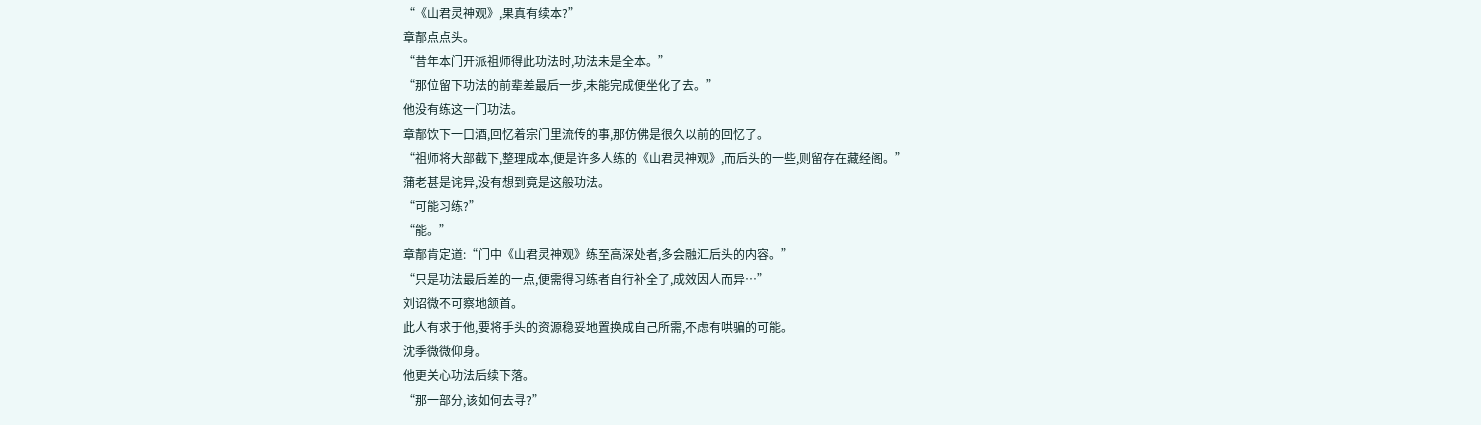“《山君灵神观》,果真有续本?”
章郬点点头。
“昔年本门开派祖师得此功法时,功法未是全本。”
“那位留下功法的前辈差最后一步,未能完成便坐化了去。”
他没有练这一门功法。
章郬饮下一口酒,回忆着宗门里流传的事,那仿佛是很久以前的回忆了。
“祖师将大部截下,整理成本,便是许多人练的《山君灵神观》,而后头的一些,则留存在藏经阁。”
蒲老甚是诧异,没有想到竟是这般功法。
“可能习练?”
“能。”
章郬肯定道:“门中《山君灵神观》练至高深处者,多会融汇后头的内容。”
“只是功法最后差的一点,便需得习练者自行补全了,成效因人而异…”
刘诏微不可察地颔首。
此人有求于他,要将手头的资源稳妥地置换成自己所需,不虑有哄骗的可能。
沈季微微仰身。
他更关心功法后续下落。
“那一部分,该如何去寻?”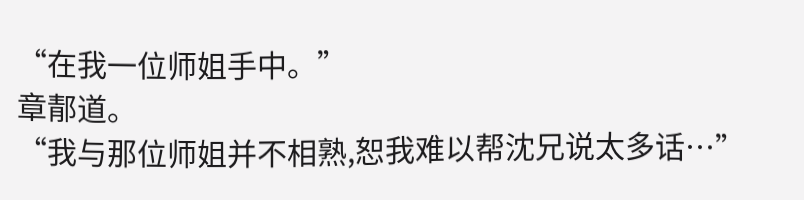“在我一位师姐手中。”
章郬道。
“我与那位师姐并不相熟,恕我难以帮沈兄说太多话…”